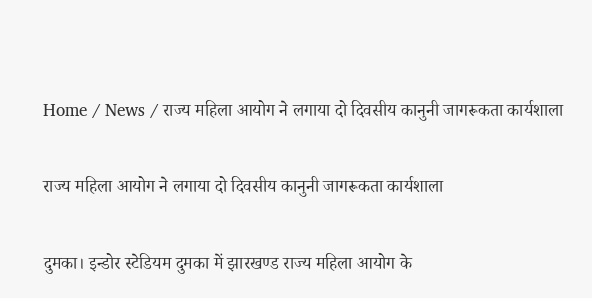Home / News / राज्य महिला आयोग ने लगाया दो दिवसीय कानुनी जागरूकता कार्यशाला

राज्य महिला आयोग ने लगाया दो दिवसीय कानुनी जागरूकता कार्यशाला

दुमका। इन्डोर स्टेडियम दुमका में झारखण्ड राज्य महिला आयोग के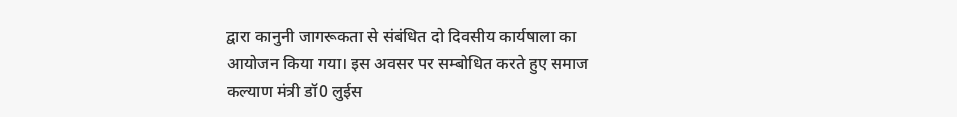द्वारा कानुनी जागरूकता से संबंधित दो दिवसीय कार्यषाला का आयोजन किया गया। इस अवसर पर सम्बोधित करते हुए समाज कल्याण मंत्री डॉ0 लुईस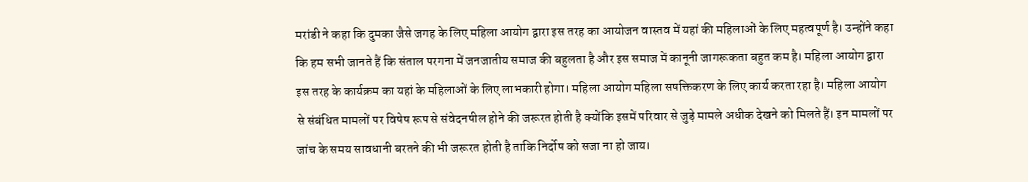मरांडी ने कहा कि दुमका जैसे जगह के लिए महिला आयोग द्वारा इस तरह का आयोजन वास्तव में यहां की महिलाओं के लिए महत्वपूर्ण है। उन्होंने कहा कि हम सभी जानते हैं कि संताल परगना में जनजातीय समाज की बहुलता है और इस समाज में कानूनी जागरूकता बहुत कम है। महिला आयोग द्वारा इस तरह के कार्यक्रम का यहां के महिलाओं के लिए लाभकारी होगा। महिला आयोग महिला सषक्तिकरण के लिए कार्य करता रहा है। महिला आयोग से संबंधित मामलों पर विषेष रूप से संवेदनषील होने की जरूरत होती है क्योंकि इसमें परिवार से जुड़े मामले अधीक देखने को मिलते हैं। इन मामलों पर जांच के समय सावधानी बरतने की भी जरूरत होती है ताकि निर्दोष को सजा ना हो जाय।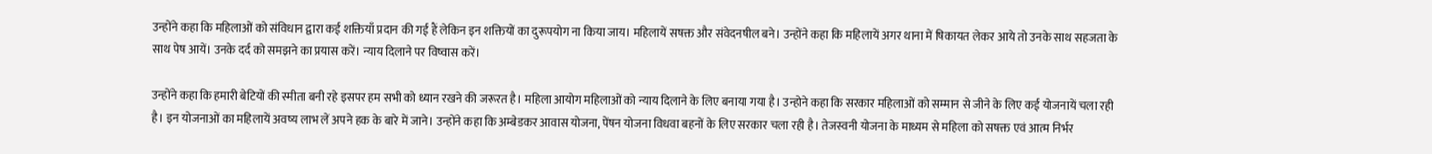उन्होंने कहा कि महिलाओं को संविधान द्वारा कई शक्तियाँ प्रदान की गई हैं लेकिन इन शक्तियों का दुरूपयोग ना किया जाय। महिलायें सषक्त और संवेदनषील बने। उन्होंने कहा कि महिलायें अगर थाना में षिकायत लेकर आये तो उनके साथ सहजता के साथ पेष आयें। उनके दर्द को समझने का प्रयास करें। न्याय दिलाने पर विष्वास करें।

उन्होंने कहा कि हमारी बेटियों की स्मीता बनी रहे इसपर हम सभी को ध्यान रखने की जरूरत है। महिला आयोग महिलाओं को न्याय दिलाने के लिए बनाया गया है। उन्होने कहा कि सरकार महिलाओं को सम्मान से जीने के लिए कई योजनायें चला रही है। इन योजनाओं का महिलायें अवष्य लाभ लें अपने हक के बारे में जाने। उन्होंने कहा कि अम्बेडकर आवास योजना, पेंषन योजना विधवा बहनों के लिए सरकार चला रही है। तेजस्वनी योजना के माध्यम से महिला को सषक्त एवं आत्म निर्भर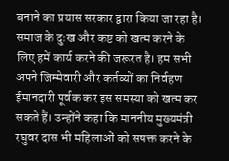बनाने का प्रयास सरकार द्वारा किया जा रहा है। समाज के दुःख और कष्ट को खत्म करने के लिए हमें कार्य करने की जरूरत है। हम सभी अपने जिम्मेवारी और कर्तव्यों का निर्वहण ईमानदारी पूर्वक कर इस समस्या को खत्म कर सकते हैं। उन्होंने कहा कि माननीय मुख्यमंत्री  रघुवर दास भी महिलाओं को सषक्त करने के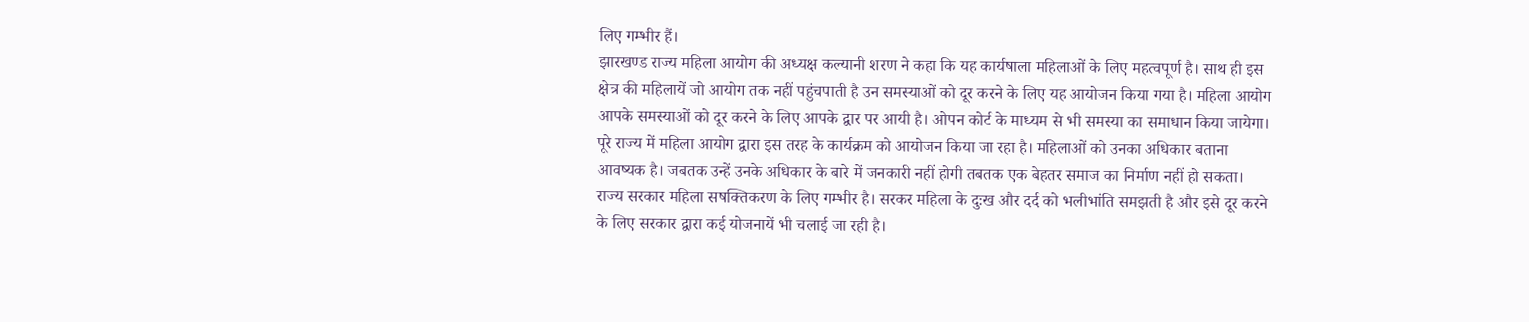लिए गम्भीर हैं।
झारखण्ड राज्य महिला आयोग की अध्यक्ष कल्यानी शरण ने कहा कि यह कार्यषाला महिलाओं के लिए महत्वपूर्ण है। साथ ही इस क्षेत्र की महिलायें जो आयोग तक नहीं पहुंचपाती है उन समस्याओं को दूर करने के लिए यह आयोजन किया गया है। महिला आयोग आपके समस्याओं को दूर करने के लिए आपके द्वार पर आयी है। ओपन कोर्ट के माध्यम से भी समस्या का समाधान किया जायेगा। पूरे राज्य में महिला आयोग द्वारा इस तरह के कार्यक्रम को आयोजन किया जा रहा है। महिलाओं को उनका अधिकार बताना आवष्यक है। जबतक उन्हें उनके अधिकार के बारे में जनकारी नहीं होगी तबतक एक बेहतर समाज का निर्माण नहीं हो सकता। राज्य सरकार महिला सषक्तिकरण के लिए गम्भीर है। सरकर महिला के दुःख और दर्द को भलीभांति समझती है और इसे दूर करने के लिए सरकार द्वारा कई योजनायें भी चलाई जा रही है।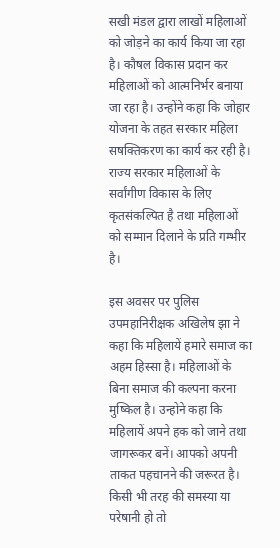सखी मंडल द्वारा लाखों महिलाओं को जोड़ने का कार्य किया जा रहा है। कौषल विकास प्रदान कर महिलाओं को आत्मनिर्भर बनाया जा रहा है। उन्होंने कहा कि जोहार योजना के तहत सरकार महिला सषक्तिकरण का कार्य कर रही है। राज्य सरकार महिलाओं के सर्वांगीण विकास के लिए कृतसंकल्पित है तथा महिलाओं को सम्मान दिलाने के प्रति गम्भीर है।

इस अवसर पर पुलिस उपमहानिरीक्षक अखिलेष झा ने कहा कि महिलायें हमारे समाज का अहम हिस्सा है। महिलाओं के बिना समाज की कल्पना करना मुष्किल है। उन्होने कहा कि महिलायें अपने हक को जाने तथा जागरूकर बनें। आपको अपनी ताकत पहचानने की जरूरत है। किसी भी तरह की समस्या या परेषानी हो तो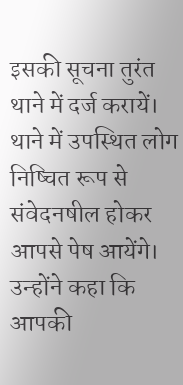इसकी सूचना तुरंत थाने में दर्ज करायें। थाने में उपस्थित लोग निष्चित रूप से संवेदनषील होकर आपसे पेष आयेंगे। उन्होंने कहा कि आपकी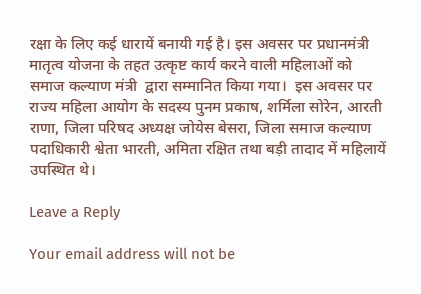रक्षा के लिए कई धारायें बनायी गई है। इस अवसर पर प्रधानमंत्री मातृत्व योजना के तहत उत्कृष्ट कार्य करने वाली महिलाओं को समाज कल्याण मंत्री  द्वारा सम्मानित किया गया।  इस अवसर पर राज्य महिला आयोग के सदस्य पुनम प्रकाष, शर्मिला सोरेन, आरती राणा, जिला परिषद अध्यक्ष जोयेस बेसरा, जिला समाज कल्याण पदाधिकारी श्वेता भारती, अमिता रक्षित तथा बड़ी तादाद में महिलायें उपस्थित थे।

Leave a Reply

Your email address will not be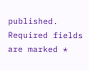published. Required fields are marked *